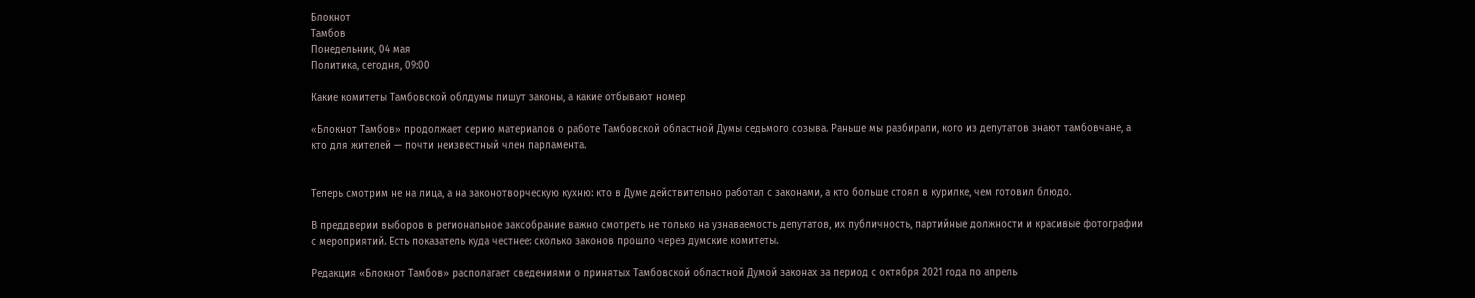Блокнот
Тамбов
Понедельник, 04 мая
Политика, сегодня, 09:00

Какие комитеты Тамбовской облдумы пишут законы, а какие отбывают номер

«Блокнот Тамбов» продолжает серию материалов о работе Тамбовской областной Думы седьмого созыва. Раньше мы разбирали, кого из депутатов знают тамбовчане, а кто для жителей — почти неизвестный член парламента.


Теперь смотрим не на лица, а на законотворческую кухню: кто в Думе действительно работал с законами, а кто больше стоял в курилке, чем готовил блюдо.

В преддверии выборов в региональное заксобрание важно смотреть не только на узнаваемость депутатов, их публичность, партийные должности и красивые фотографии с мероприятий. Есть показатель куда честнее: сколько законов прошло через думские комитеты.

Редакция «Блокнот Тамбов» располагает сведениями о принятых Тамбовской областной Думой законах за период с октября 2021 года по апрель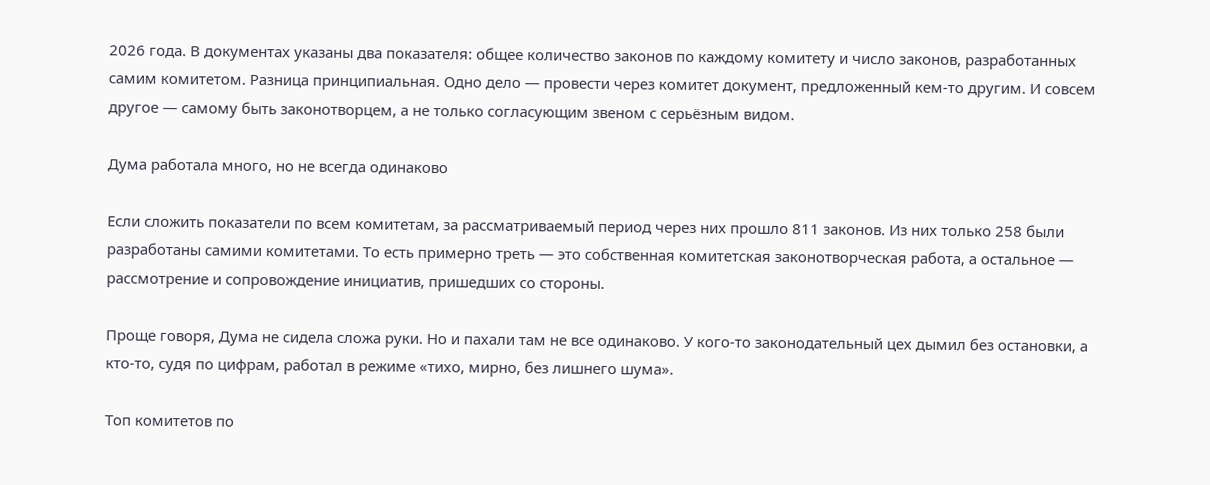2026 года. В документах указаны два показателя: общее количество законов по каждому комитету и число законов, разработанных самим комитетом. Разница принципиальная. Одно дело — провести через комитет документ, предложенный кем-то другим. И совсем другое — самому быть законотворцем, а не только согласующим звеном с серьёзным видом.

Дума работала много, но не всегда одинаково

Если сложить показатели по всем комитетам, за рассматриваемый период через них прошло 811 законов. Из них только 258 были разработаны самими комитетами. То есть примерно треть — это собственная комитетская законотворческая работа, а остальное — рассмотрение и сопровождение инициатив, пришедших со стороны.

Проще говоря, Дума не сидела сложа руки. Но и пахали там не все одинаково. У кого-то законодательный цех дымил без остановки, а кто-то, судя по цифрам, работал в режиме «тихо, мирно, без лишнего шума».

Топ комитетов по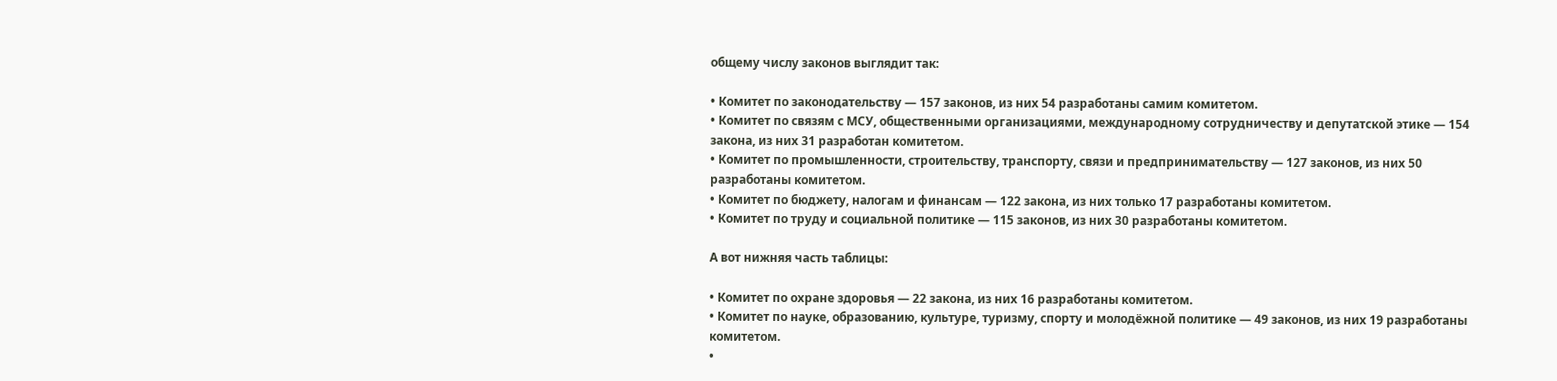общему числу законов выглядит так:

• Комитет по законодательству — 157 законов, из них 54 разработаны самим комитетом.
• Комитет по связям с МСУ, общественными организациями, международному сотрудничеству и депутатской этике — 154 закона, из них 31 разработан комитетом.
• Комитет по промышленности, строительству, транспорту, связи и предпринимательству — 127 законов, из них 50 разработаны комитетом.
• Комитет по бюджету, налогам и финансам — 122 закона, из них только 17 разработаны комитетом.
• Комитет по труду и социальной политике — 115 законов, из них 30 разработаны комитетом.

А вот нижняя часть таблицы:

• Комитет по охране здоровья — 22 закона, из них 16 разработаны комитетом.
• Комитет по науке, образованию, культуре, туризму, спорту и молодёжной политике — 49 законов, из них 19 разработаны комитетом.
•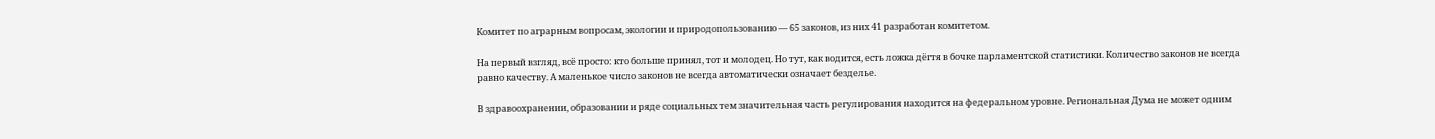Комитет по аграрным вопросам, экологии и природопользованию — 65 законов, из них 41 разработан комитетом.

На первый взгляд, всё просто: кто больше принял, тот и молодец. Но тут, как водится, есть ложка дёгтя в бочке парламентской статистики. Количество законов не всегда равно качеству. А маленькое число законов не всегда автоматически означает безделье.

В здравоохранении, образовании и ряде социальных тем значительная часть регулирования находится на федеральном уровне. Региональная Дума не может одним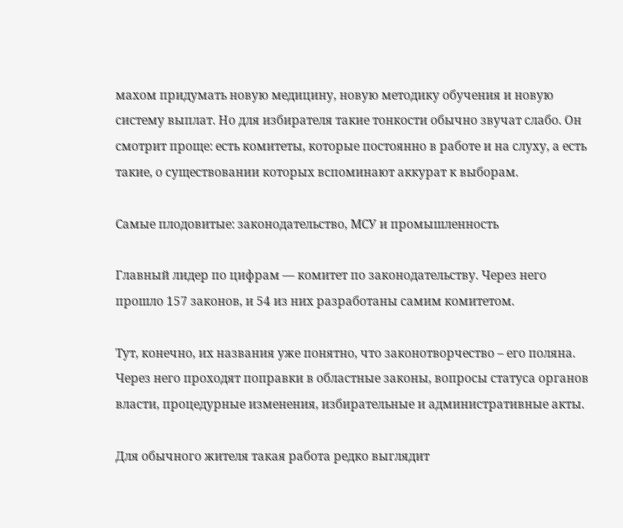махом придумать новую медицину, новую методику обучения и новую систему выплат. Но для избирателя такие тонкости обычно звучат слабо. Он смотрит проще: есть комитеты, которые постоянно в работе и на слуху, а есть такие, о существовании которых вспоминают аккурат к выборам.

Самые плодовитые: законодательство, МСУ и промышленность

Главный лидер по цифрам — комитет по законодательству. Через него прошло 157 законов, и 54 из них разработаны самим комитетом.

Тут, конечно, их названия уже понятно, что законотворчество – его поляна. Через него проходят поправки в областные законы, вопросы статуса органов власти, процедурные изменения, избирательные и административные акты.

Для обычного жителя такая работа редко выглядит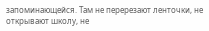запоминающейся. Там не перерезают ленточки, не открывают школу, не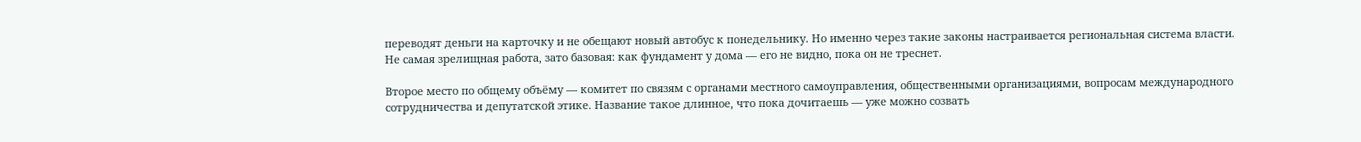переводят деньги на карточку и не обещают новый автобус к понедельнику. Но именно через такие законы настраивается региональная система власти. Не самая зрелищная работа, зато базовая: как фундамент у дома — его не видно, пока он не треснет.

Второе место по общему объёму — комитет по связям с органами местного самоуправления, общественными организациями, вопросам международного сотрудничества и депутатской этике. Название такое длинное, что пока дочитаешь — уже можно созвать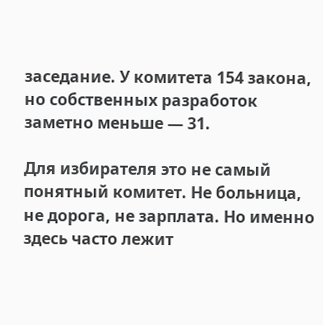заседание. У комитета 154 закона, но собственных разработок заметно меньше — 31.

Для избирателя это не самый понятный комитет. Не больница, не дорога, не зарплата. Но именно здесь часто лежит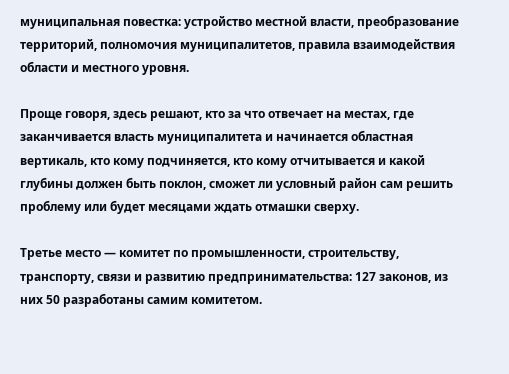муниципальная повестка: устройство местной власти, преобразование территорий, полномочия муниципалитетов, правила взаимодействия области и местного уровня.

Проще говоря, здесь решают, кто за что отвечает на местах, где заканчивается власть муниципалитета и начинается областная вертикаль, кто кому подчиняется, кто кому отчитывается и какой глубины должен быть поклон, сможет ли условный район сам решить проблему или будет месяцами ждать отмашки сверху.

Третье место — комитет по промышленности, строительству, транспорту, связи и развитию предпринимательства: 127 законов, из них 50 разработаны самим комитетом.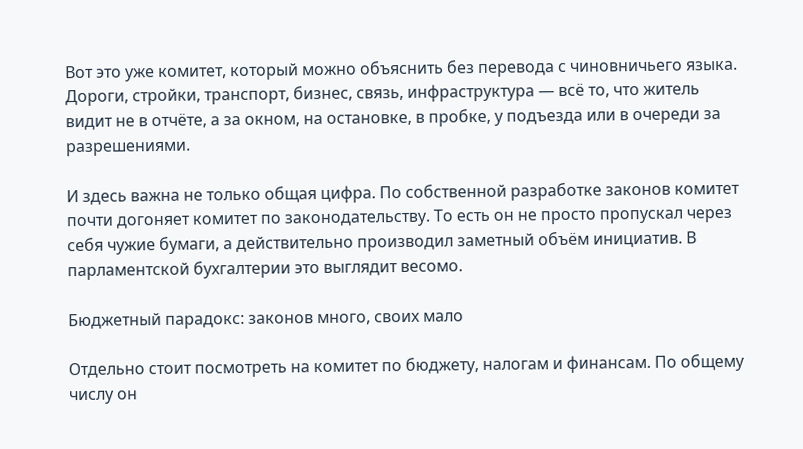Вот это уже комитет, который можно объяснить без перевода с чиновничьего языка. Дороги, стройки, транспорт, бизнес, связь, инфраструктура — всё то, что житель видит не в отчёте, а за окном, на остановке, в пробке, у подъезда или в очереди за разрешениями.

И здесь важна не только общая цифра. По собственной разработке законов комитет почти догоняет комитет по законодательству. То есть он не просто пропускал через себя чужие бумаги, а действительно производил заметный объём инициатив. В парламентской бухгалтерии это выглядит весомо.

Бюджетный парадокс: законов много, своих мало

Отдельно стоит посмотреть на комитет по бюджету, налогам и финансам. По общему числу он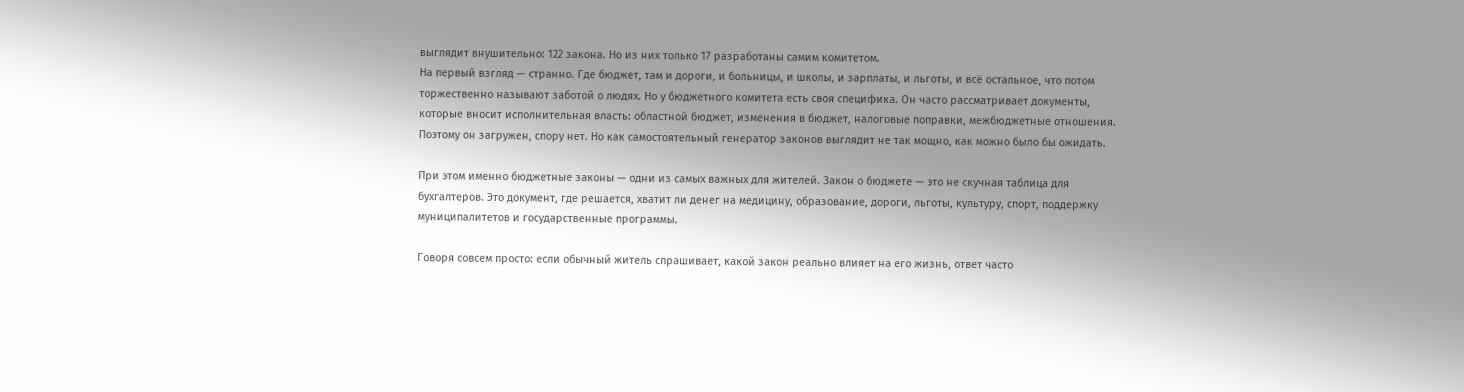выглядит внушительно: 122 закона. Но из них только 17 разработаны самим комитетом.
На первый взгляд — странно. Где бюджет, там и дороги, и больницы, и школы, и зарплаты, и льготы, и всё остальное, что потом торжественно называют заботой о людях. Но у бюджетного комитета есть своя специфика. Он часто рассматривает документы, которые вносит исполнительная власть: областной бюджет, изменения в бюджет, налоговые поправки, межбюджетные отношения. Поэтому он загружен, спору нет. Но как самостоятельный генератор законов выглядит не так мощно, как можно было бы ожидать.

При этом именно бюджетные законы — одни из самых важных для жителей. Закон о бюджете — это не скучная таблица для бухгалтеров. Это документ, где решается, хватит ли денег на медицину, образование, дороги, льготы, культуру, спорт, поддержку муниципалитетов и государственные программы.

Говоря совсем просто: если обычный житель спрашивает, какой закон реально влияет на его жизнь, ответ часто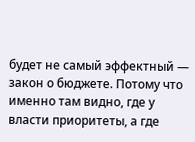будет не самый эффектный — закон о бюджете. Потому что именно там видно, где у власти приоритеты, а где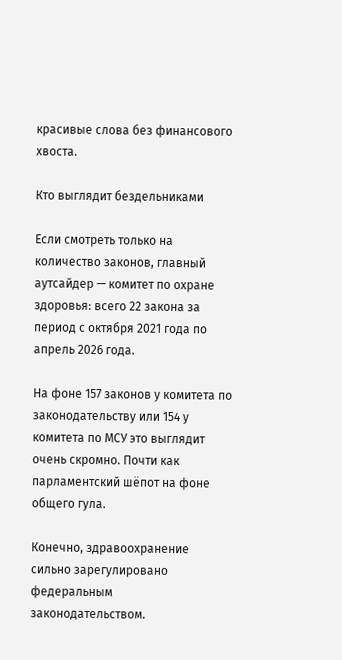красивые слова без финансового хвоста.

Кто выглядит бездельниками

Если смотреть только на количество законов, главный аутсайдер — комитет по охране здоровья: всего 22 закона за период с октября 2021 года по апрель 2026 года.

На фоне 157 законов у комитета по законодательству или 154 у комитета по МСУ это выглядит очень скромно. Почти как парламентский шёпот на фоне общего гула.

Конечно, здравоохранение сильно зарегулировано федеральным законодательством.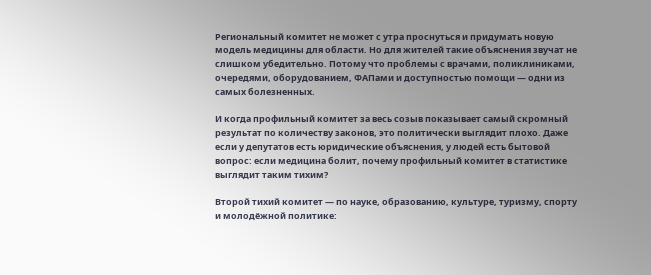Региональный комитет не может с утра проснуться и придумать новую модель медицины для области. Но для жителей такие объяснения звучат не слишком убедительно. Потому что проблемы с врачами, поликлиниками, очередями, оборудованием, ФАПами и доступностью помощи — одни из самых болезненных.

И когда профильный комитет за весь созыв показывает самый скромный результат по количеству законов, это политически выглядит плохо. Даже если у депутатов есть юридические объяснения, у людей есть бытовой вопрос: если медицина болит, почему профильный комитет в статистике выглядит таким тихим?

Второй тихий комитет — по науке, образованию, культуре, туризму, спорту и молодёжной политике: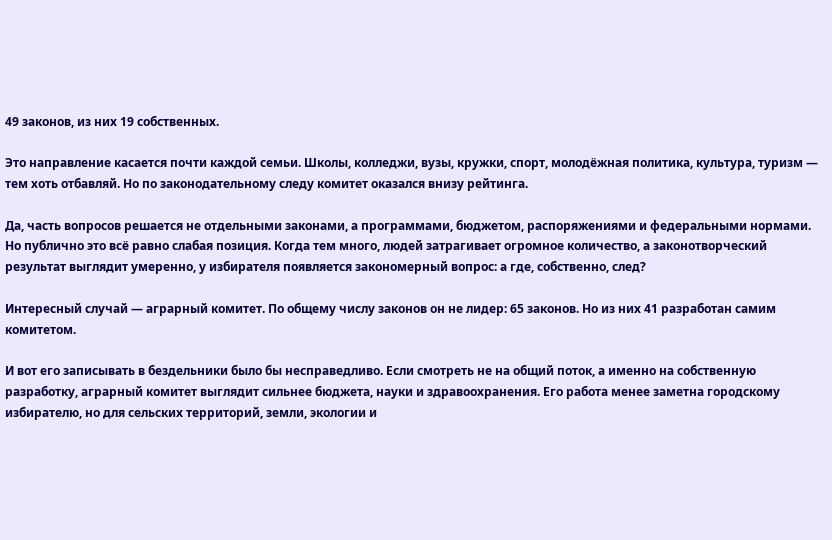49 законов, из них 19 собственных.

Это направление касается почти каждой семьи. Школы, колледжи, вузы, кружки, спорт, молодёжная политика, культура, туризм — тем хоть отбавляй. Но по законодательному следу комитет оказался внизу рейтинга.

Да, часть вопросов решается не отдельными законами, а программами, бюджетом, распоряжениями и федеральными нормами. Но публично это всё равно слабая позиция. Когда тем много, людей затрагивает огромное количество, а законотворческий результат выглядит умеренно, у избирателя появляется закономерный вопрос: а где, собственно, след?

Интересный случай — аграрный комитет. По общему числу законов он не лидер: 65 законов. Но из них 41 разработан самим комитетом.

И вот его записывать в бездельники было бы несправедливо. Если смотреть не на общий поток, а именно на собственную разработку, аграрный комитет выглядит сильнее бюджета, науки и здравоохранения. Его работа менее заметна городскому избирателю, но для сельских территорий, земли, экологии и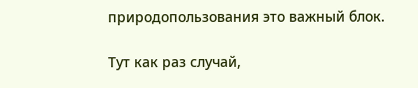природопользования это важный блок.

Тут как раз случай,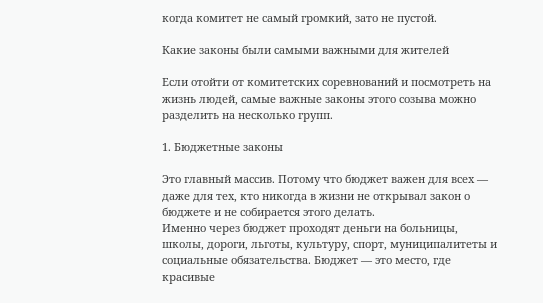когда комитет не самый громкий, зато не пустой.

Какие законы были самыми важными для жителей

Если отойти от комитетских соревнований и посмотреть на жизнь людей, самые важные законы этого созыва можно разделить на несколько групп.

1. Бюджетные законы

Это главный массив. Потому что бюджет важен для всех — даже для тех, кто никогда в жизни не открывал закон о бюджете и не собирается этого делать.
Именно через бюджет проходят деньги на больницы, школы, дороги, льготы, культуру, спорт, муниципалитеты и социальные обязательства. Бюджет — это место, где красивые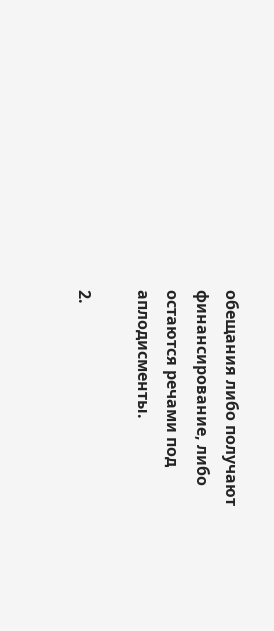обещания либо получают финансирование, либо остаются речами под аплодисменты.

2.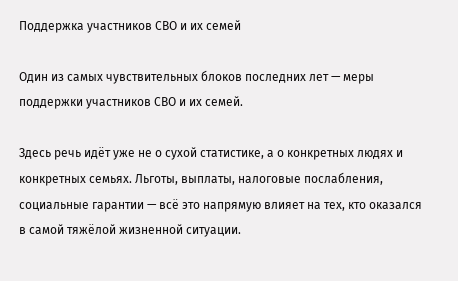Поддержка участников СВО и их семей

Один из самых чувствительных блоков последних лет — меры поддержки участников СВО и их семей.

Здесь речь идёт уже не о сухой статистике, а о конкретных людях и конкретных семьях. Льготы, выплаты, налоговые послабления, социальные гарантии — всё это напрямую влияет на тех, кто оказался в самой тяжёлой жизненной ситуации.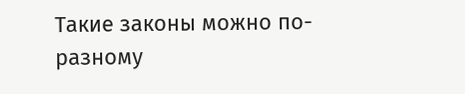Такие законы можно по-разному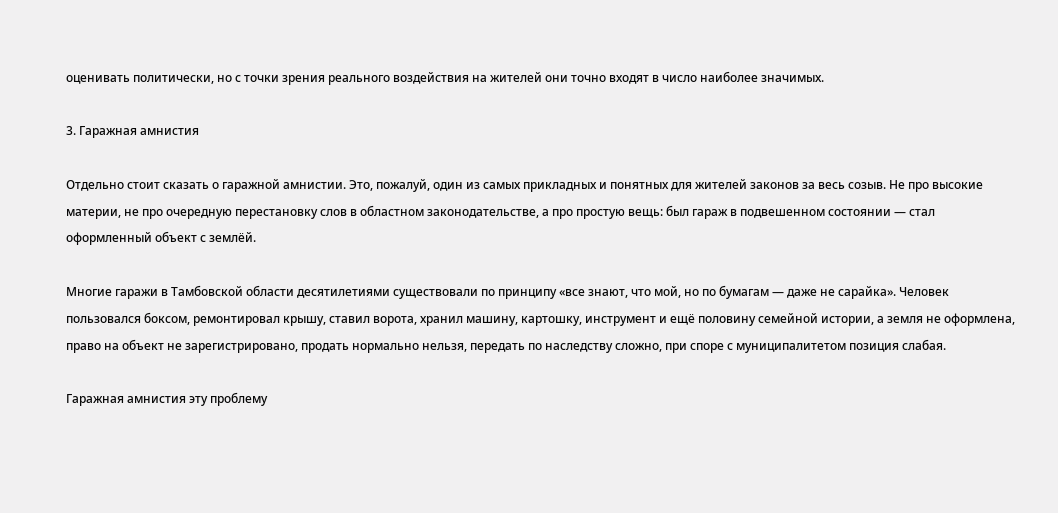оценивать политически, но с точки зрения реального воздействия на жителей они точно входят в число наиболее значимых.

3. Гаражная амнистия

Отдельно стоит сказать о гаражной амнистии. Это, пожалуй, один из самых прикладных и понятных для жителей законов за весь созыв. Не про высокие материи, не про очередную перестановку слов в областном законодательстве, а про простую вещь: был гараж в подвешенном состоянии — стал оформленный объект с землёй.

Многие гаражи в Тамбовской области десятилетиями существовали по принципу «все знают, что мой, но по бумагам — даже не сарайка». Человек пользовался боксом, ремонтировал крышу, ставил ворота, хранил машину, картошку, инструмент и ещё половину семейной истории, а земля не оформлена, право на объект не зарегистрировано, продать нормально нельзя, передать по наследству сложно, при споре с муниципалитетом позиция слабая.

Гаражная амнистия эту проблему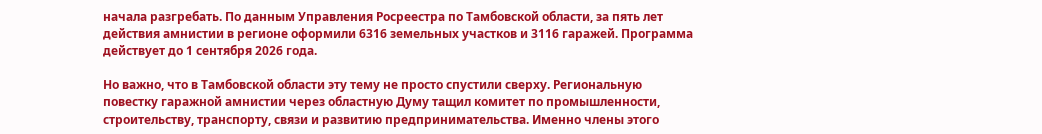начала разгребать. По данным Управления Росреестра по Тамбовской области, за пять лет действия амнистии в регионе оформили 6316 земельных участков и 3116 гаражей. Программа действует до 1 сентября 2026 года.

Но важно, что в Тамбовской области эту тему не просто спустили сверху. Региональную повестку гаражной амнистии через областную Думу тащил комитет по промышленности, строительству, транспорту, связи и развитию предпринимательства. Именно члены этого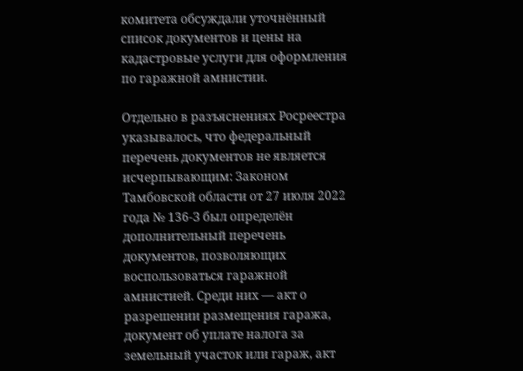комитета обсуждали уточнённый список документов и цены на кадастровые услуги для оформления по гаражной амнистии.

Отдельно в разъяснениях Росреестра указывалось, что федеральный перечень документов не является исчерпывающим: Законом Тамбовской области от 27 июля 2022 года № 136-З был определён дополнительный перечень документов, позволяющих воспользоваться гаражной амнистией. Среди них — акт о разрешении размещения гаража, документ об уплате налога за земельный участок или гараж, акт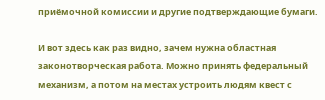приёмочной комиссии и другие подтверждающие бумаги.

И вот здесь как раз видно, зачем нужна областная законотворческая работа. Можно принять федеральный механизм, а потом на местах устроить людям квест с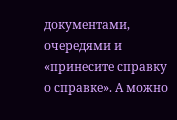документами, очередями и «принесите справку о справке». А можно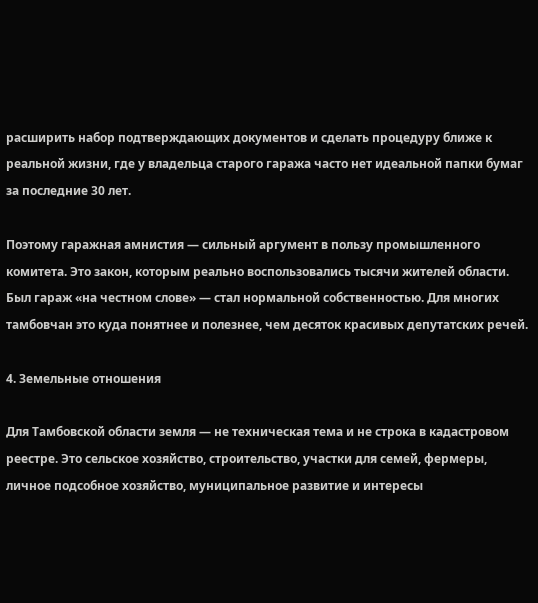расширить набор подтверждающих документов и сделать процедуру ближе к реальной жизни, где у владельца старого гаража часто нет идеальной папки бумаг за последние 30 лет.

Поэтому гаражная амнистия — сильный аргумент в пользу промышленного комитета. Это закон, которым реально воспользовались тысячи жителей области. Был гараж «на честном слове» — стал нормальной собственностью. Для многих тамбовчан это куда понятнее и полезнее, чем десяток красивых депутатских речей.

4. Земельные отношения

Для Тамбовской области земля — не техническая тема и не строка в кадастровом реестре. Это сельское хозяйство, строительство, участки для семей, фермеры, личное подсобное хозяйство, муниципальное развитие и интересы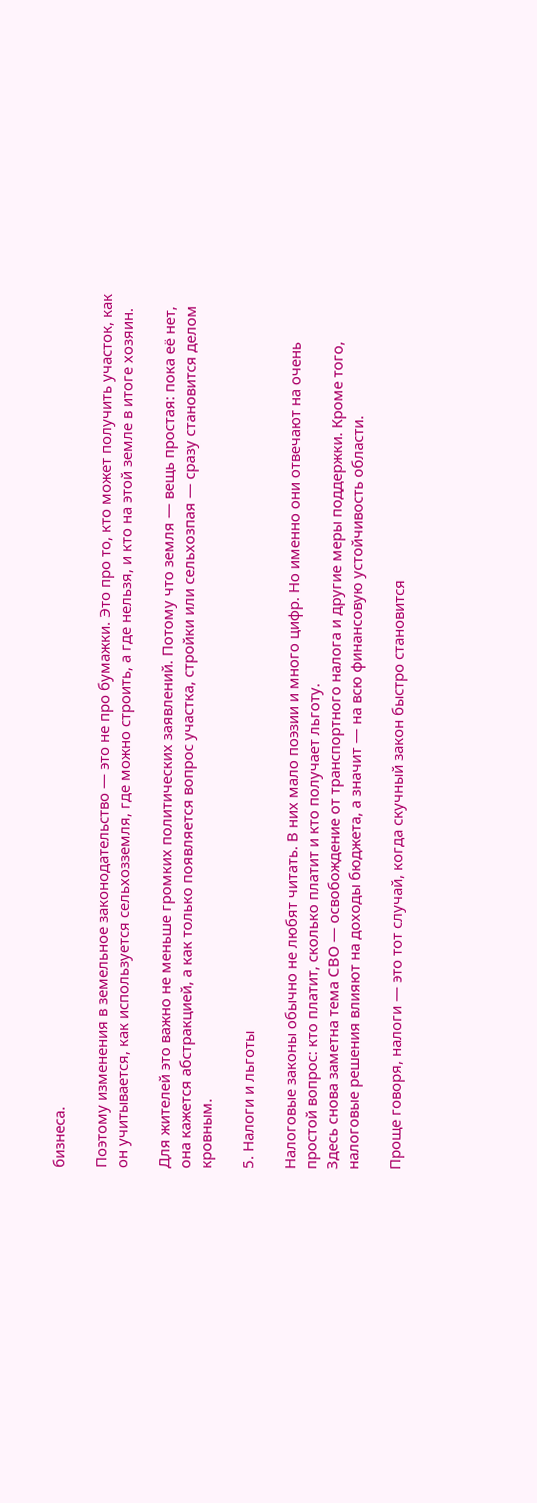бизнеса.

Поэтому изменения в земельное законодательство — это не про бумажки. Это про то, кто может получить участок, как он учитывается, как используется сельхозземля, где можно строить, а где нельзя, и кто на этой земле в итоге хозяин.

Для жителей это важно не меньше громких политических заявлений. Потому что земля — вещь простая: пока её нет, она кажется абстракцией, а как только появляется вопрос участка, стройки или сельхозпая — сразу становится делом кровным.

5. Налоги и льготы

Налоговые законы обычно не любят читать. В них мало поэзии и много цифр. Но именно они отвечают на очень простой вопрос: кто платит, сколько платит и кто получает льготу.
Здесь снова заметна тема СВО — освобождение от транспортного налога и другие меры поддержки. Кроме того, налоговые решения влияют на доходы бюджета, а значит — на всю финансовую устойчивость области.

Проще говоря, налоги — это тот случай, когда скучный закон быстро становится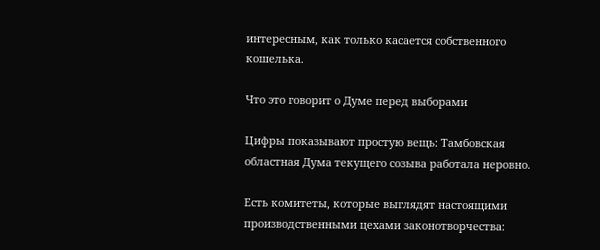интересным, как только касается собственного кошелька.

Что это говорит о Думе перед выборами

Цифры показывают простую вещь: Тамбовская областная Дума текущего созыва работала неровно.

Есть комитеты, которые выглядят настоящими производственными цехами законотворчества: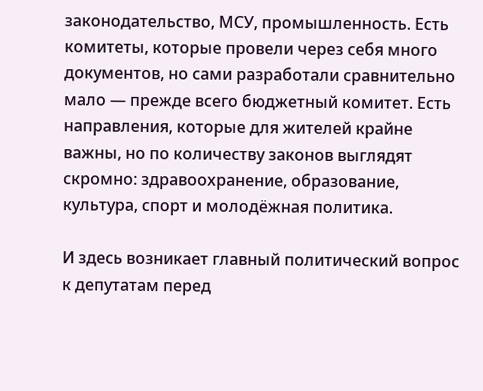законодательство, МСУ, промышленность. Есть комитеты, которые провели через себя много документов, но сами разработали сравнительно мало — прежде всего бюджетный комитет. Есть направления, которые для жителей крайне важны, но по количеству законов выглядят скромно: здравоохранение, образование, культура, спорт и молодёжная политика.

И здесь возникает главный политический вопрос к депутатам перед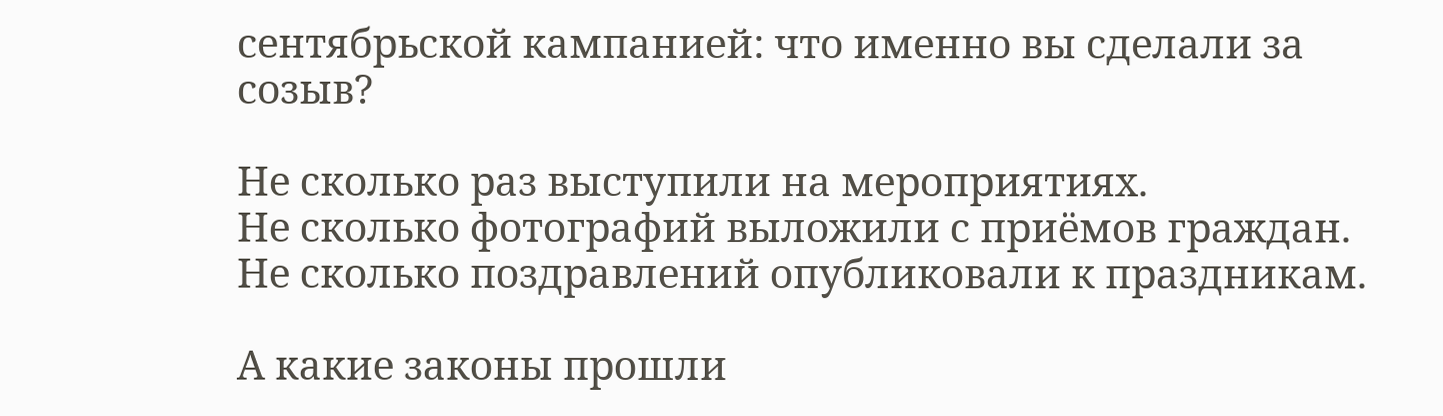сентябрьской кампанией: что именно вы сделали за созыв?

Не сколько раз выступили на мероприятиях.
Не сколько фотографий выложили с приёмов граждан.
Не сколько поздравлений опубликовали к праздникам.

А какие законы прошли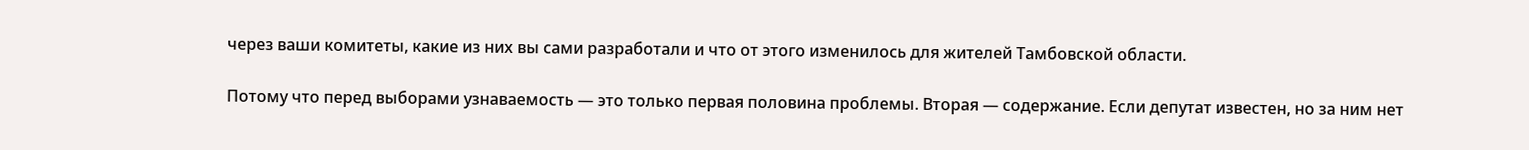через ваши комитеты, какие из них вы сами разработали и что от этого изменилось для жителей Тамбовской области.

Потому что перед выборами узнаваемость — это только первая половина проблемы. Вторая — содержание. Если депутат известен, но за ним нет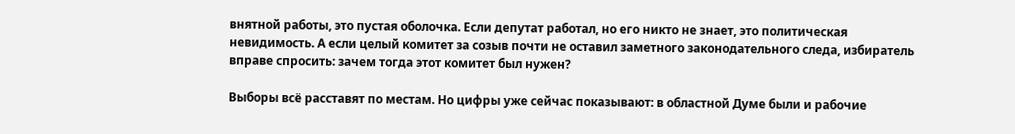внятной работы, это пустая оболочка. Если депутат работал, но его никто не знает, это политическая невидимость. А если целый комитет за созыв почти не оставил заметного законодательного следа, избиратель вправе спросить: зачем тогда этот комитет был нужен?

Выборы всё расставят по местам. Но цифры уже сейчас показывают: в областной Думе были и рабочие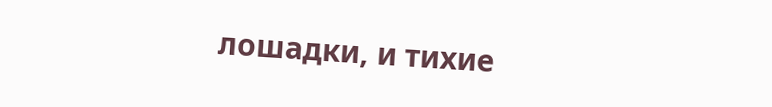лошадки, и тихие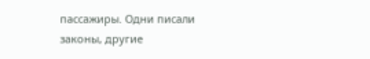пассажиры. Одни писали законы, другие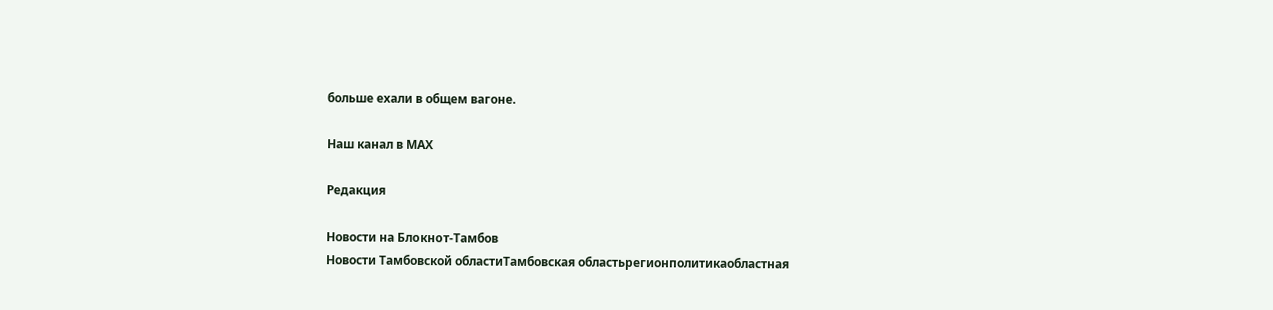больше ехали в общем вагоне.

Наш канал в МАХ

Редакция

Новости на Блoкнoт-Тамбов
Новости Тамбовской областиТамбовская областьрегионполитикаобластная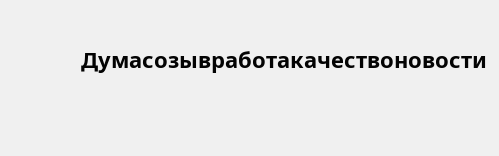Думасозывработакачествоновости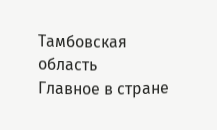Тамбовская область
Главное в стране